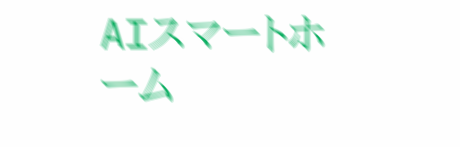AIスマートホーム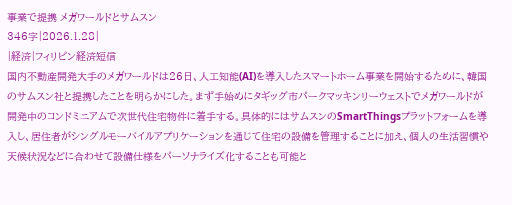事業で提携 メガワールドとサムスン
346字|2026.1.28|
|経済|フィリピン経済短信
国内不動産開発大手のメガワールドは26日、人工知能(AI)を導入したスマートホーム事業を開始するために、韓国のサムスン社と提携したことを明らかにした。まず手始めにタギッグ市パークマッキンリーウェストでメガワールドが開発中のコンドミニアムで次世代住宅物件に着手する。具体的にはサムスンのSmartThingsプラットフォームを導入し、居住者がシングルモーバイルアプリケーションを通じて住宅の設備を管理することに加え、個人の生活習慣や天候状況などに合わせて設備仕様をパーソナライズ化することも可能と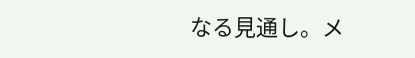なる見通し。メ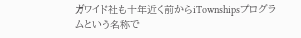ガワイド社も十年近く前からiTownshipsプログラムという名称で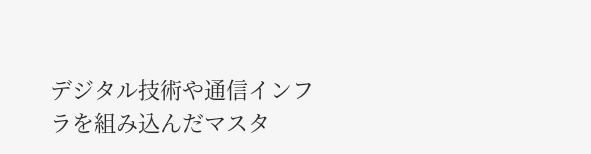デジタル技術や通信インフラを組み込んだマスタ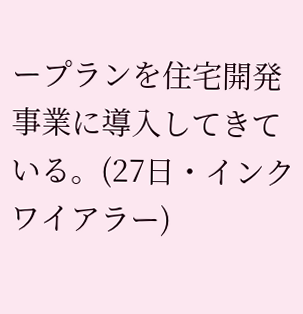ープランを住宅開発事業に導入してきている。(27日・インクワイアラー)